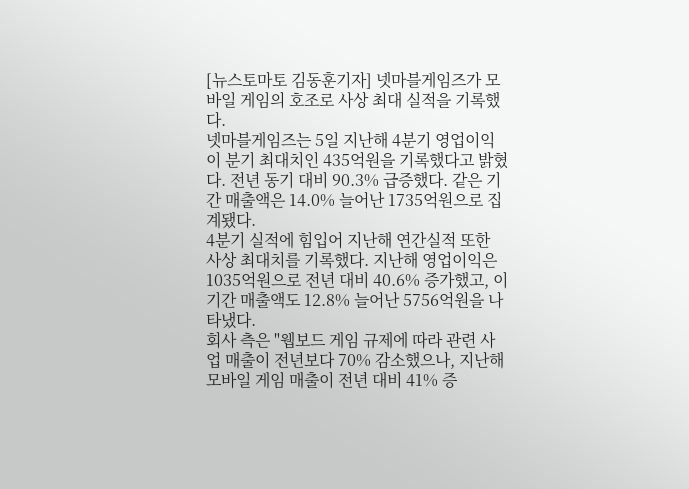[뉴스토마토 김동훈기자] 넷마블게임즈가 모바일 게임의 호조로 사상 최대 실적을 기록했다.
넷마블게임즈는 5일 지난해 4분기 영업이익이 분기 최대치인 435억원을 기록했다고 밝혔다. 전년 동기 대비 90.3% 급증했다. 같은 기간 매출액은 14.0% 늘어난 1735억원으로 집계됐다.
4분기 실적에 힘입어 지난해 연간실적 또한 사상 최대치를 기록했다. 지난해 영업이익은 1035억원으로 전년 대비 40.6% 증가했고, 이 기간 매출액도 12.8% 늘어난 5756억원을 나타냈다.
회사 측은 "웹보드 게임 규제에 따라 관련 사업 매출이 전년보다 70% 감소했으나, 지난해 모바일 게임 매출이 전년 대비 41% 증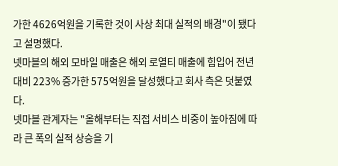가한 4626억원을 기록한 것이 사상 최대 실적의 배경"이 됐다고 설명했다.
넷마블의 해외 모바일 매출은 해외 로열티 매출에 힘입어 전년 대비 223% 증가한 575억원을 달성했다고 회사 측은 덧붙였다.
넷마블 관계자는 "올해부터는 직접 서비스 비중이 높아짐에 따라 큰 폭의 실적 상승을 기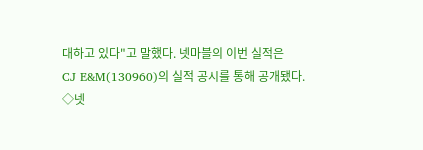대하고 있다"고 말했다. 넷마블의 이번 실적은
CJ E&M(130960)의 실적 공시를 통해 공개됐다.
◇넷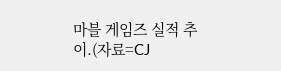마블 게임즈 실적 추이.(자료=CJ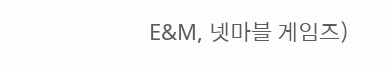E&M, 넷마블 게임즈)